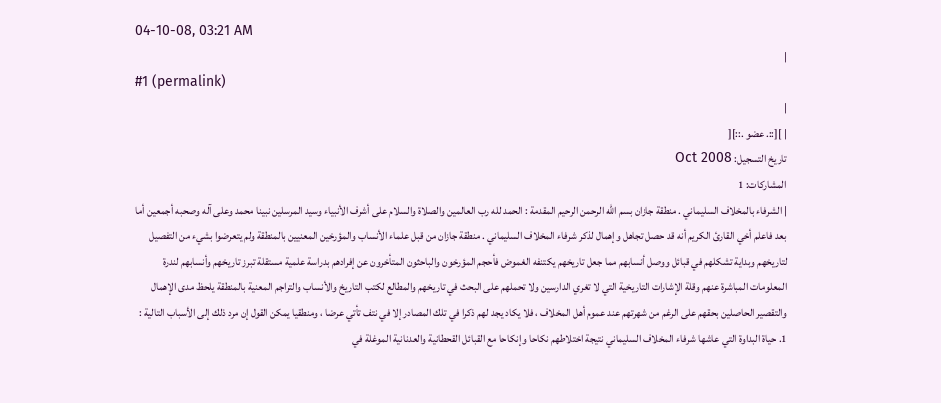04-10-08, 03:21 AM
|
#1 (permalink)
|
| ][::. عضو .::][
تاريخ التسجيل: Oct 2008
المشاركات: 1
| الشرفاء بالمخلاف السليماني . منطقة جازان بسم الله الرحمن الرحيم المقدمة : الحمد لله رب العالمين والصلاة والسلام على أشرف الأنبياء وسيد المرسلين نبينا محمد وعلى آله وصحبه أجمعين أما بعد فاعلم أخي القارئ الكريم أنه قد حصل تجاهل وإهمال لذكر شرفاء المخلاف السليماني . منطقة جازان من قبل علماء الأنساب والمؤرخين المعنيين بالمنطقة ولم يتعرضوا بشيء من التفصيل لتاريخهم وبداية تشكلهم في قبائل ووصل أنسابهم مما جعل تاريخهم يكتنفه الغموض فأحجم المؤرخون والباحثون المتأخرون عن إفرادهم بدراسة علمية مستقلة تبرز تاريخهم وأنسابهم لندرة المعلومات المباشرة عنهم وقلة الإشارات التاريخية التي لا تغري الدارسين ولا تحملهم على البحث في تاريخهم والمطالع لكتب التاريخ والأنساب والتراجم المعنية بالمنطقة يلحظ مدى الإهمال والتقصير الحاصلين بحقهم على الرغم من شهرتهم عند عموم أهل المخلاف ، فلا يكاد يجد لهم ذكرا في تلك المصادر إلا في نتف تأتي عرضا ، ومنطقيا يمكن القول إن مرد ذلك إلى الأسباب التالية : 1. حياة البداوة التي عاشها شرفاء المخلاف السليماني نتيجة اختلاطهم نكاحا وإنكاحا مع القبائل القحطانية والعدنانية الموغلة في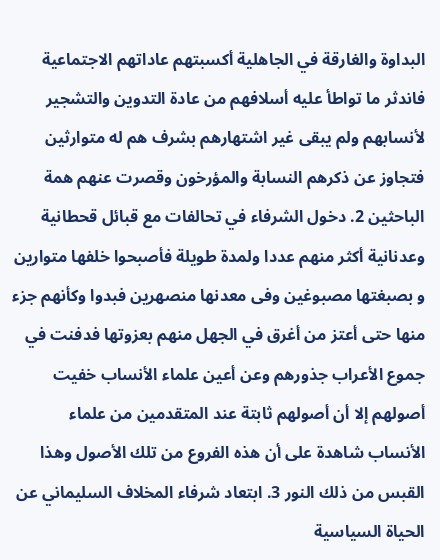البداوة والغارقة في الجاهلية أكسبتهم عاداتهم الاجتماعية فاندثر ما تواطأ عليه أسلافهم من عادة التدوين والتشجير لأنسابهم ولم يبقى غير اشتهارهم بشرف هم له متوارثين فتجاوز عن ذكرهم النسابة والمؤرخون وقصرت عنهم همة الباحثين 2. دخول الشرفاء في تحالفات مع قبائل قحطانية وعدنانية أكثر منهم عددا ولمدة طويلة فأصبحوا خلفها متوارين و بصبغتها مصبوغين وفى معدنها منصهرين فبدوا وكأنهم جزء منها حتى أعتز من أغرق في الجهل منهم بعزوتها فدفنت في جموع الأعراب جذورهم وعن أعين علماء الأنساب خفيت أصولهم إلا أن أصولهم ثابتة عند المتقدمين من علماء الأنساب شاهدة على أن هذه الفروع من تلك الأصول وهذا القبس من ذلك النور 3. ابتعاد شرفاء المخلاف السليماني عن الحياة السياسية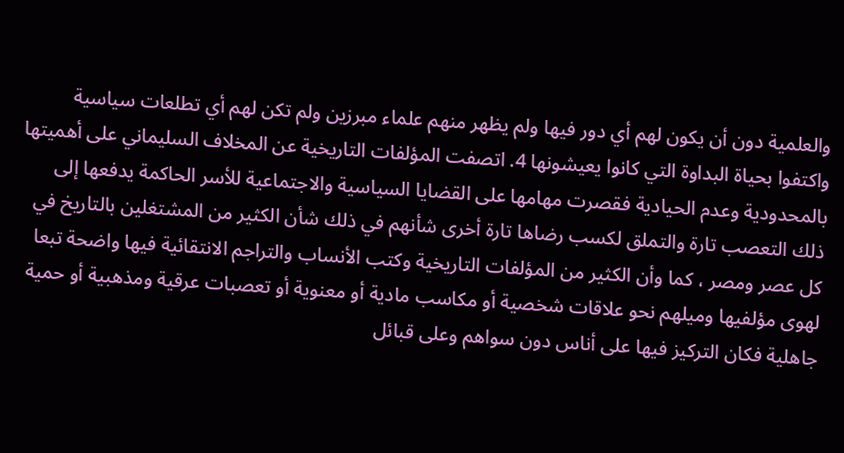والعلمية دون أن يكون لهم أي دور فيها ولم يظهر منهم علماء مبرزين ولم تكن لهم أي تطلعات سياسية واكتفوا بحياة البداوة التي كانوا يعيشونها 4. اتصفت المؤلفات التاريخية عن المخلاف السليماني على أهميتها بالمحدودية وعدم الحيادية فقصرت مهامها على القضايا السياسية والاجتماعية للأسر الحاكمة يدفعها إلى ذلك التعصب تارة والتملق لكسب رضاها تارة أخرى شأنهم في ذلك شأن الكثير من المشتغلين بالتاريخ في كل عصر ومصر ، كما وأن الكثير من المؤلفات التاريخية وكتب الأنساب والتراجم الانتقائية فيها واضحة تبعا لهوى مؤلفيها وميلهم نحو علاقات شخصية أو مكاسب مادية أو معنوية أو تعصبات عرقية ومذهبية أو حمية جاهلية فكان التركيز فيها على أناس دون سواهم وعلى قبائل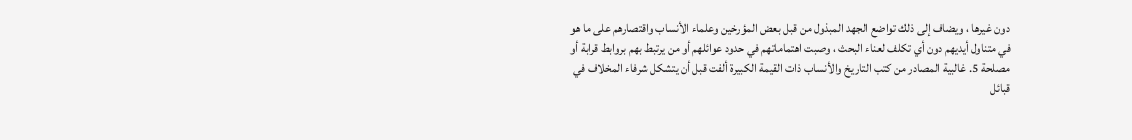دون غيرها ، ويضاف إلى ذلك تواضع الجهد المبذول من قبل بعض المؤرخين وعلماء الأنساب واقتصارهم على ما هو في متناول أيديهم دون أي تكلف لعناء البحث ، وصبت اهتماماتهم في حدود عوائلهم أو من يرتبط بهم بروابط قرابة أو مصلحة 5. غالبية المصادر من كتب التاريخ والأنساب ذات القيمة الكبيرة ألفت قبل أن يتشكل شرفاء المخلاف في قبائل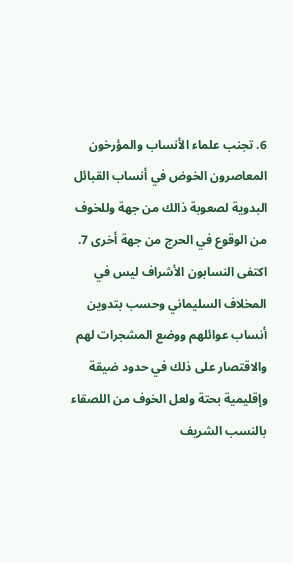6. تجنب علماء الأنساب والمؤرخون المعاصرون الخوض في أنساب القبائل البدوية لصعوبة ذالك من جهة وللخوف من الوقوع في الحرج من جهة أخرى 7. اكتفى النسابون الأشراف ليس في المخلاف السليماني وحسب بتدوين أنساب عوائلهم ووضع المشجرات لهم والاقتصار على ذلك في حدود ضيقة وإقليمية بحتة ولعل الخوف من اللصقاء بالنسب الشريف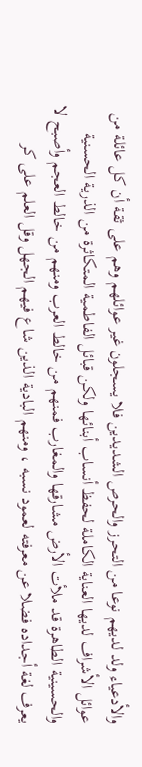والأدعياء ولد لديهم نوعا من التحرز والحرص الشديدين فلا يسجلون غير عوائلهم وهم على ثقة أن كل عائلة من عوائل الأشراف لديها العناية الكاملة لحفظ أنساب أبنائها ولكن قبائل الفاطمية المتكاثرة من الذرية الحسنية والحسينية الطاهرة قد ملأت الأرض مشارقها والمغارب فمنهم من خالط العرب ومنهم من خالط العجم وأصبح لا يعرف لغة أجداده فضلا عن معرفته لعمود نسبه ، ومنهم البادية الذين شاع فيهم الجهل وقل العلم على كر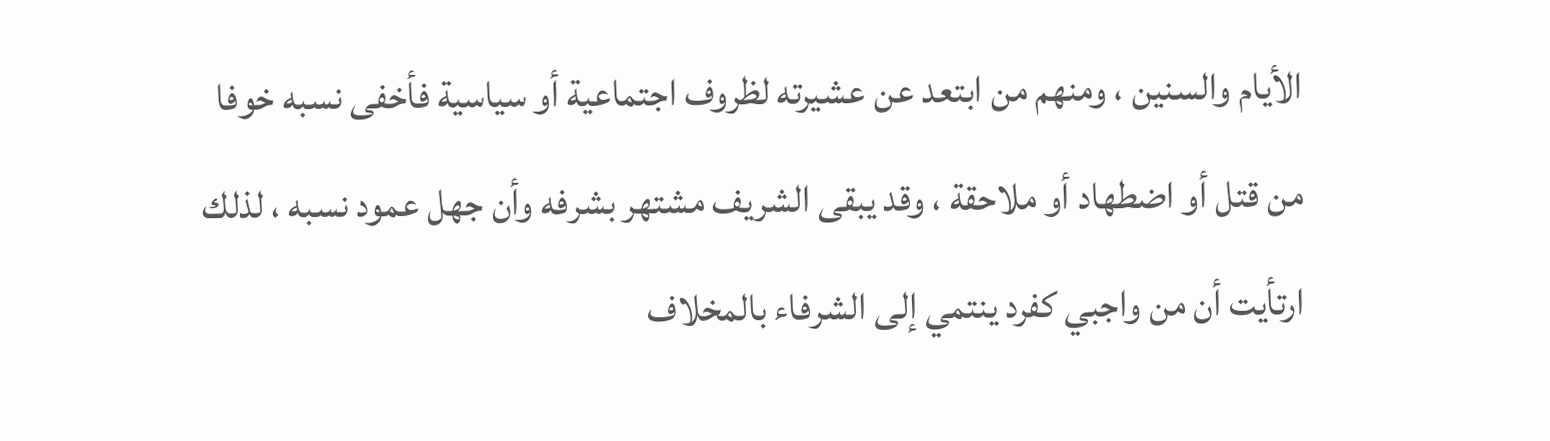الأيام والسنين ، ومنهم من ابتعد عن عشيرته لظروف اجتماعية أو سياسية فأخفى نسبه خوفا من قتل أو اضطهاد أو ملاحقة ، وقد يبقى الشريف مشتهر بشرفه وأن جهل عمود نسبه ، لذلك ارتأيت أن من واجبي كفرد ينتمي إلى الشرفاء بالمخلاف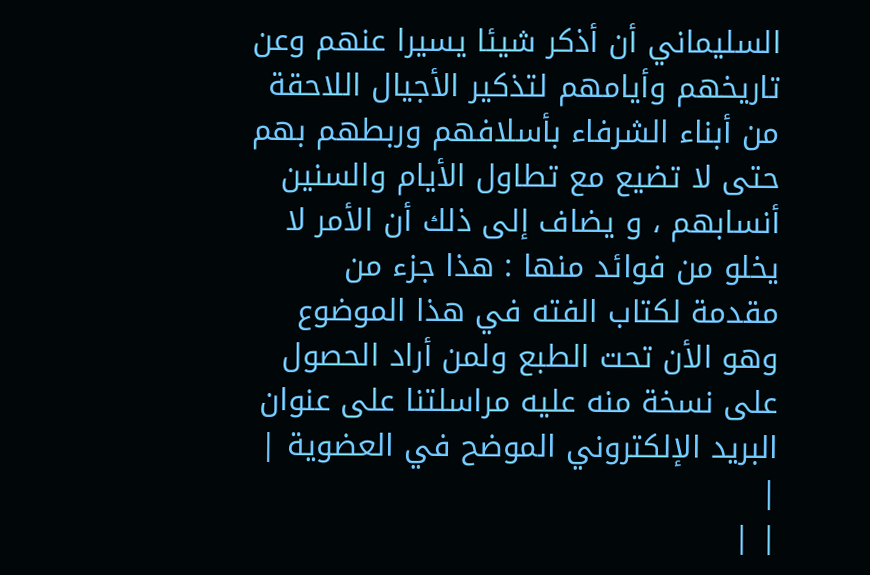السليماني أن أذكر شيئا يسيرا عنهم وعن تاريخهم وأيامهم لتذكير الأجيال اللاحقة من أبناء الشرفاء بأسلافهم وربطهم بهم حتى لا تضيع مع تطاول الأيام والسنين أنسابهم ، و يضاف إلى ذلك أن الأمر لا يخلو من فوائد منها : هذا جزء من مقدمة لكتاب الفته في هذا الموضوع وهو الأن تحت الطبع ولمن أراد الحصول على نسخة منه عليه مراسلتنا على عنوان البريد الإلكتروني الموضح في العضوية | |
| |